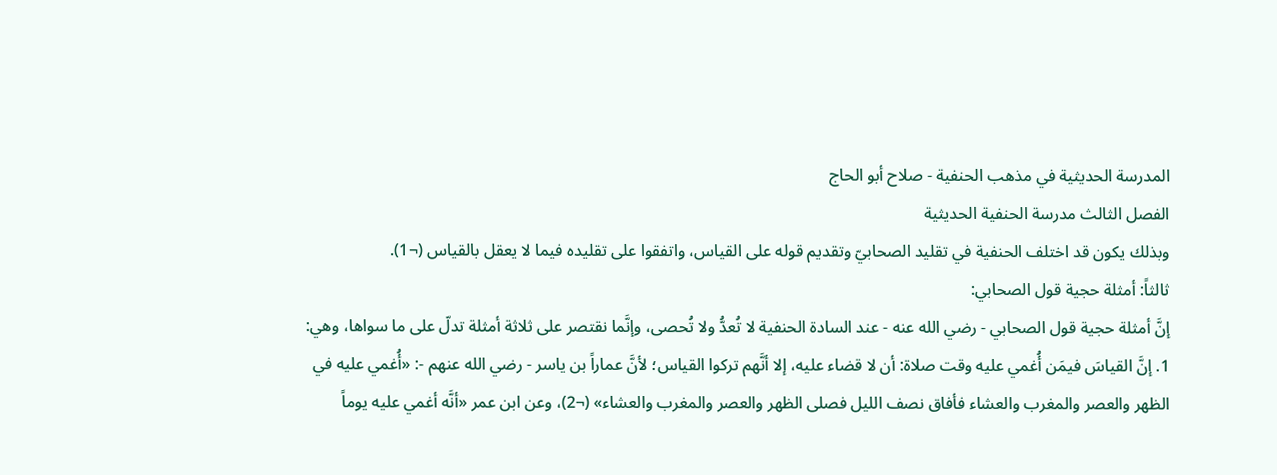المدرسة الحديثية في مذهب الحنفية - صلاح أبو الحاج
الفصل الثالث مدرسة الحنفية الحديثية
وبذلك يكون قد اختلف الحنفية في تقليد الصحابيّ وتقديم قوله على القياس، واتفقوا على تقليده فيما لا يعقل بالقياس (¬1).
ثالثاً: أمثلة حجية قول الصحابي:
إنَّ أمثلة حجية قول الصحابي - رضي الله عنه - عند السادة الحنفية لا تُعدُّ ولا تُحصى، وإنَّما نقتصر على ثلاثة أمثلة تدلّ على ما سواها، وهي:
1. إنَّ القياسَ فيمَن أُغمي عليه وقت صلاة: أن لا قضاء عليه، إلا أنَّهم تركوا القياس؛ لأنَّ عماراً بن ياسر - رضي الله عنهم -: «أُغمي عليه في الظهر والعصر والمغرب والعشاء فأفاق نصف الليل فصلى الظهر والعصر والمغرب والعشاء» (¬2)، وعن ابن عمر «أنَّه أغمي عليه يوماً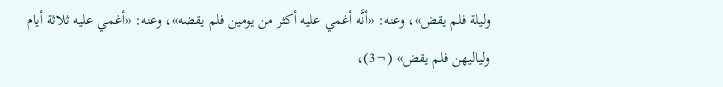وليلة فلم يقض»، وعنه: «أنَّه أغمي عليه أكثر من يومين فلم يقضه»، وعنه: «أغمي عليه ثلاثة أيام ولياليهن فلم يقض» (¬3)،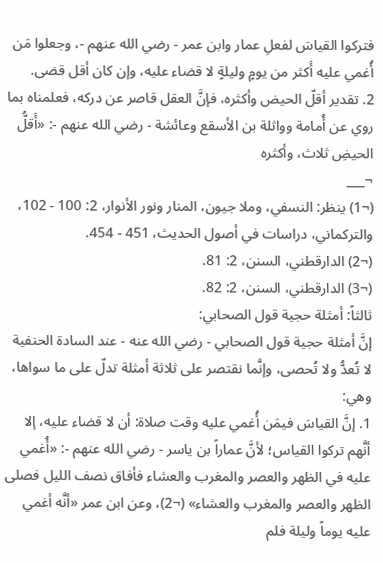فتركوا القياسَ لفعلِ عمار وابن عمر - رضي الله عنهم -، وجعلوا مَن أُغمي عليه أَكثر من يومٍ وليلةٍ لا قضاء عليه، وإن كان أقل قضى.
2. تقدير أقلّ الحيض وأكثره، فإنَّ العقل قاصر عن دركه، فعلمناه بما روي عن أُمامة وواثلة بن الأسقع وعائشة - رضي الله عنهم -: «أَقلُّ الحيضِ ثلاث، وأكثره
¬___
(¬1) ينظر: النسفي، وملا جيون، المنار ونور الأنوار، 2: 100 - 102، والتركماني، دراسات في أصول الحديث، 451 - 454.
(¬2) الدارقطني، السنن، 2: 81.
(¬3) الدارقطني، السنن، 2: 82.
ثالثاً: أمثلة حجية قول الصحابي:
إنَّ أمثلة حجية قول الصحابي - رضي الله عنه - عند السادة الحنفية لا تُعدُّ ولا تُحصى، وإنَّما نقتصر على ثلاثة أمثلة تدلّ على ما سواها، وهي:
1. إنَّ القياسَ فيمَن أُغمي عليه وقت صلاة: أن لا قضاء عليه، إلا أنَّهم تركوا القياس؛ لأنَّ عماراً بن ياسر - رضي الله عنهم -: «أُغمي عليه في الظهر والعصر والمغرب والعشاء فأفاق نصف الليل فصلى الظهر والعصر والمغرب والعشاء» (¬2)، وعن ابن عمر «أنَّه أغمي عليه يوماً وليلة فلم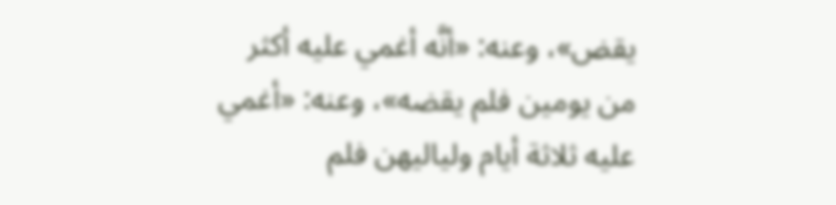يقض»، وعنه: «أنَّه أغمي عليه أكثر من يومين فلم يقضه»، وعنه: «أغمي عليه ثلاثة أيام ولياليهن فلم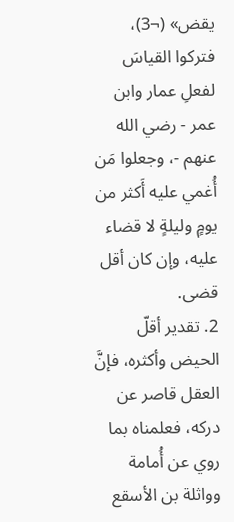يقض» (¬3)، فتركوا القياسَ لفعلِ عمار وابن عمر - رضي الله عنهم -، وجعلوا مَن أُغمي عليه أَكثر من يومٍ وليلةٍ لا قضاء عليه، وإن كان أقل قضى.
2. تقدير أقلّ الحيض وأكثره، فإنَّ العقل قاصر عن دركه، فعلمناه بما روي عن أُمامة وواثلة بن الأسقع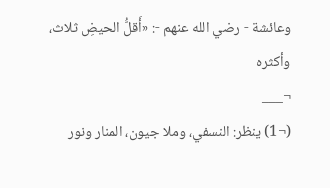وعائشة - رضي الله عنهم -: «أَقلُّ الحيضِ ثلاث، وأكثره
¬___
(¬1) ينظر: النسفي، وملا جيون، المنار ونور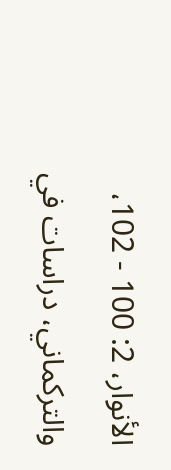الأنوار، 2: 100 - 102، والتركماني، دراسات في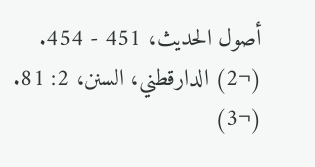أصول الحديث، 451 - 454.
(¬2) الدارقطني، السنن، 2: 81.
(¬3)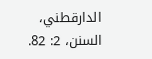الدارقطني، السنن، 2: 82.